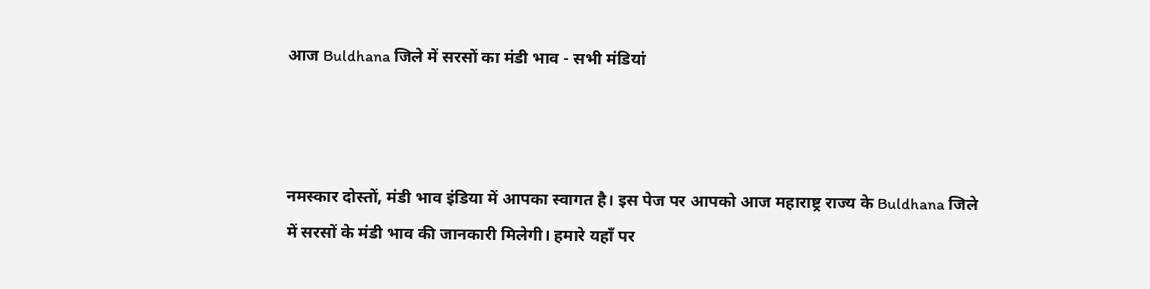आज Buldhana जिले में सरसों का मंडी भाव - सभी मंडियां



नमस्कार दोस्तों, मंडी भाव इंडिया में आपका स्वागत है। इस पेज पर आपको आज महाराष्ट्र राज्य के Buldhana जिले में सरसों के मंडी भाव की जानकारी मिलेगी। हमारे यहाँ पर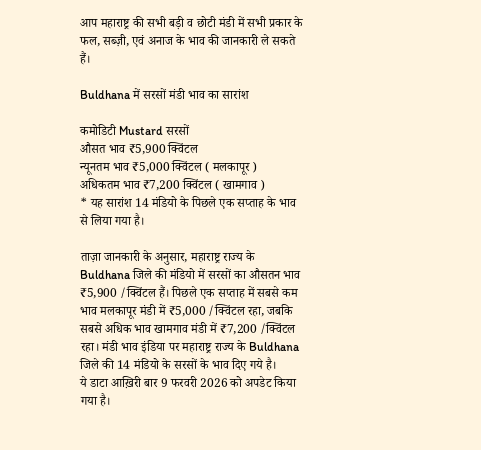आप महाराष्ट्र की सभी बड़ी व छोटी मंडी में सभी प्रकार के फल, सब्ज़ी, एवं अनाज के भाव की जानकारी ले सकते हैं।

Buldhana में सरसों मंडी भाव का सारांश

कमोडिटी Mustard सरसों
औसत भाव ₹5,900 क्विंटल
न्यूनतम भाव ₹5,000 क्विंटल ( मलकापूर )
अधिकतम भाव ₹7,200 क्विंटल ( खामगाव )
* यह सारांश 14 मंडियो के पिछले एक सप्ताह के भाव से लिया गया है।

ताज़ा जानकारी के अनुसार, महाराष्ट्र राज्य के Buldhana जिले की मंडियो में सरसों का औसतन भाव ₹5,900 /क्विंटल हैं। पिछले एक सप्ताह में सबसे कम भाव मलकापूर मंडी में ₹5,000 /क्विंटल रहा, जबकि सबसे अधिक भाव खामगाव मंडी में ₹7,200 /क्विंटल रहा। मंडी भाव इंडिया पर महाराष्ट्र राज्य के Buldhana जिले की 14 मंडियो के सरसों के भाव दिए गये है।
ये डाटा आख़िरी बार 9 फरवरी 2026 को अपडेट किया गया है।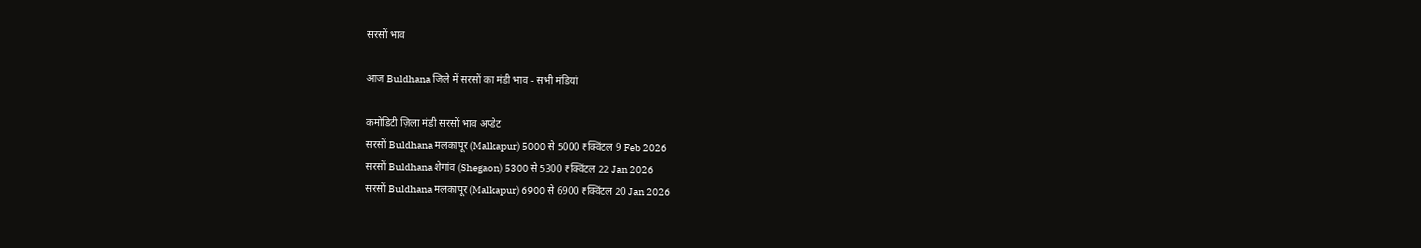सरसों भाव

आज Buldhana जिले में सरसों का मंडी भाव - सभी मंडियां

कमोडिटी ज़िला मंडी सरसों भाव अप्डेट
सरसों Buldhana मलकापूर (Malkapur) 5000 से 5000 ₹क्विंटल 9 Feb 2026
सरसों Buldhana शेगांव (Shegaon) 5300 से 5300 ₹क्विंटल 22 Jan 2026
सरसों Buldhana मलकापूर (Malkapur) 6900 से 6900 ₹क्विंटल 20 Jan 2026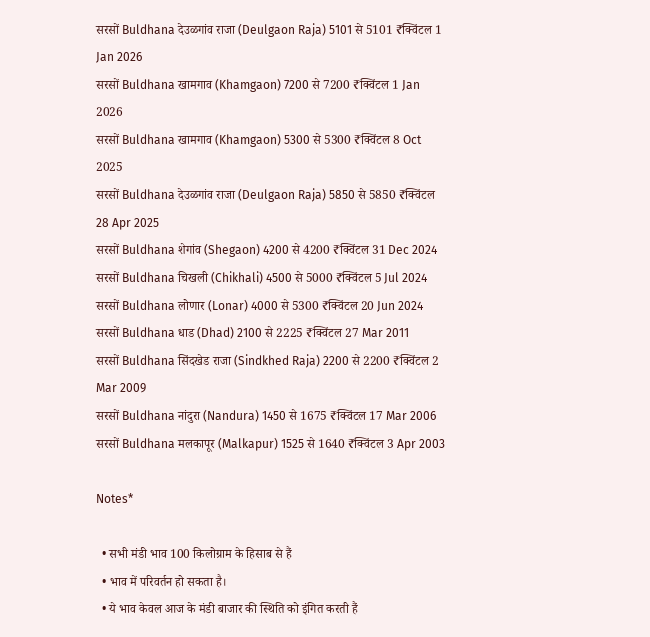सरसों Buldhana देउळगांव राजा (Deulgaon Raja) 5101 से 5101 ₹क्विंटल 1 Jan 2026
सरसों Buldhana खामगाव (Khamgaon) 7200 से 7200 ₹क्विंटल 1 Jan 2026
सरसों Buldhana खामगाव (Khamgaon) 5300 से 5300 ₹क्विंटल 8 Oct 2025
सरसों Buldhana देउळगांव राजा (Deulgaon Raja) 5850 से 5850 ₹क्विंटल 28 Apr 2025
सरसों Buldhana शेगांव (Shegaon) 4200 से 4200 ₹क्विंटल 31 Dec 2024
सरसों Buldhana चिखली (Chikhali) 4500 से 5000 ₹क्विंटल 5 Jul 2024
सरसों Buldhana लोणार (Lonar) 4000 से 5300 ₹क्विंटल 20 Jun 2024
सरसों Buldhana धाड (Dhad) 2100 से 2225 ₹क्विंटल 27 Mar 2011
सरसों Buldhana सिंदखेड राजा (Sindkhed Raja) 2200 से 2200 ₹क्विंटल 2 Mar 2009
सरसों Buldhana नांदुरा (Nandura) 1450 से 1675 ₹क्विंटल 17 Mar 2006
सरसों Buldhana मलकापूर (Malkapur) 1525 से 1640 ₹क्विंटल 3 Apr 2003

Notes*

  • सभी मंडी भाव 100 किलोग्राम के हिसाब से हैं
  • भाव में परिवर्तन हो सकता है।
  • ये भाव केवल आज के मंडी बाजार की स्थिति को इंगित करती हैं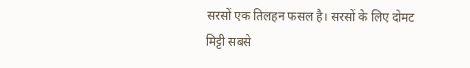सरसों एक तिलहन फसल है। सरसों के लिए दोमट मिट्टी सबसे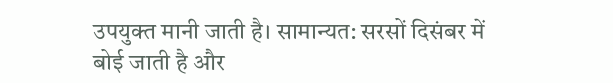उपयुक्त मानी जाती है। सामान्यत: सरसों दिसंबर में बोई जाती है और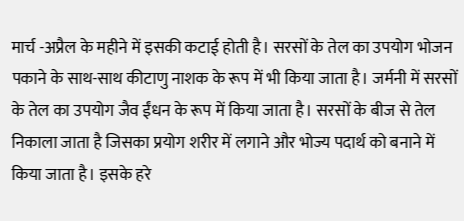मार्च -अप्रैल के महीने में इसकी कटाई होती है। सरसों के तेल का उपयोग भोजन पकाने के साथ-साथ कीटाणु नाशक के रूप में भी किया जाता है। जर्मनी में सरसों के तेल का उपयोग जैव ईंधन के रूप में किया जाता है। सरसों के बीज से तेल निकाला जाता है जिसका प्रयोग शरीर में लगाने और भोज्य पदार्थ को बनाने में किया जाता है। इसके हरे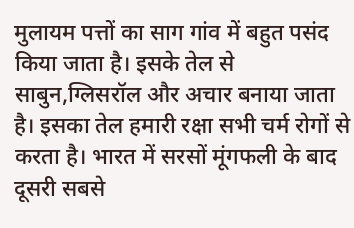मुलायम पत्तों का साग गांव में बहुत पसंद किया जाता है। इसके तेल से साबुन,ग्लिसरॉल और अचार बनाया जाता है। इसका तेल हमारी रक्षा सभी चर्म रोगों से करता है। भारत में सरसों मूंगफली के बाद दूसरी सबसे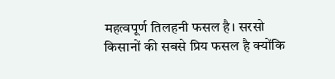महत्वपूर्ण तिलहनी फसल है। सरसो किसानों की सबसे प्रिय फसल है क्योंकि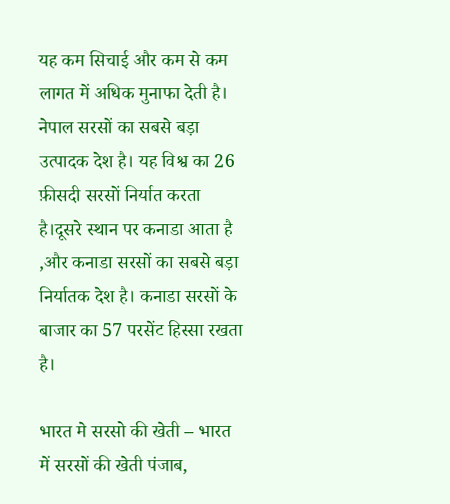यह कम सिचाई और कम से कम लागत में अधिक मुनाफा देती है। नेपाल सरसों का सबसे बड़ा उत्पादक देश है। यह विश्व का 26 फ़ीसदी सरसों निर्यात करता है।दूसरे स्थान पर कनाडा आता है ,और कनाडा सरसों का सबसे बड़ा निर्यातक देश है। कनाडा सरसों के बाजार का 57 परसेंट हिस्सा रखता है।

भारत मे सरसो की खेती – भारत में सरसों की खेती पंजाब,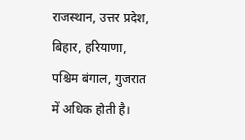राजस्थान, उत्तर प्रदेश, बिहार, हरियाणा, पश्चिम बंगाल, गुजरात में अधिक होती है।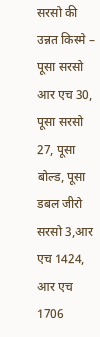सरसो की उन्नत किस्मे – पूसा सरसो आर एच 30, पूसा सरसो 27, पूसा बोल्ड, पूसा डबल जीरो सरसो 3,आर एच 1424, आर एच 1706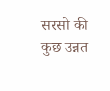सरसो की कुछ उन्नत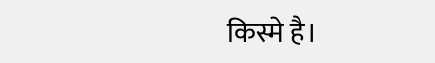किस्मे है।